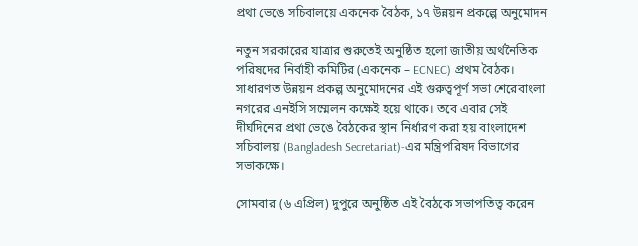প্রথা ভেঙে সচিবালয়ে একনেক বৈঠক, ১৭ উন্নয়ন প্রকল্পে অনুমোদন

নতুন সরকারের যাত্রার শুরুতেই অনুষ্ঠিত হলো জাতীয় অর্থনৈতিক পরিষদের নির্বাহী কমিটির (একনেক – ECNEC) প্রথম বৈঠক। সাধারণত উন্নয়ন প্রকল্প অনুমোদনের এই গুরুত্বপূর্ণ সভা শেরেবাংলা নগরের এনইসি সম্মেলন কক্ষেই হয়ে থাকে। তবে এবার সেই দীর্ঘদিনের প্রথা ভেঙে বৈঠকের স্থান নির্ধারণ করা হয় বাংলাদেশ সচিবালয় (Bangladesh Secretariat)-এর মন্ত্রিপরিষদ বিভাগের সভাকক্ষে।

সোমবার (৬ এপ্রিল) দুপুরে অনুষ্ঠিত এই বৈঠকে সভাপতিত্ব করেন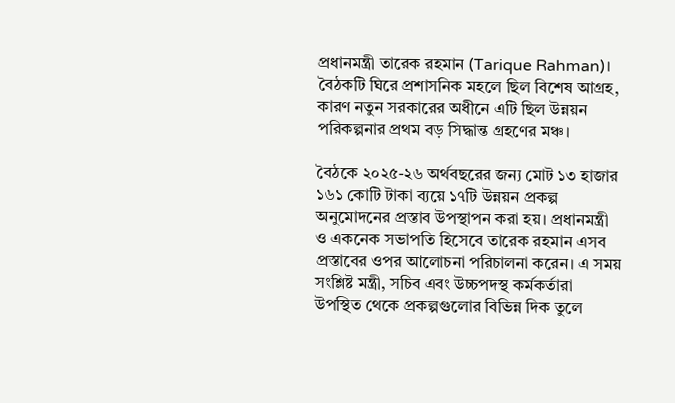প্রধানমন্ত্রী তারেক রহমান (Tarique Rahman)। বৈঠকটি ঘিরে প্রশাসনিক মহলে ছিল বিশেষ আগ্রহ, কারণ নতুন সরকারের অধীনে এটি ছিল উন্নয়ন পরিকল্পনার প্রথম বড় সিদ্ধান্ত গ্রহণের মঞ্চ।

বৈঠকে ২০২৫-২৬ অর্থবছরের জন্য মোট ১৩ হাজার ১৬১ কোটি টাকা ব্যয়ে ১৭টি উন্নয়ন প্রকল্প অনুমোদনের প্রস্তাব উপস্থাপন করা হয়। প্রধানমন্ত্রী ও একনেক সভাপতি হিসেবে তারেক রহমান এসব প্রস্তাবের ওপর আলোচনা পরিচালনা করেন। এ সময় সংশ্লিষ্ট মন্ত্রী, সচিব এবং উচ্চপদস্থ কর্মকর্তারা উপস্থিত থেকে প্রকল্পগুলোর বিভিন্ন দিক তুলে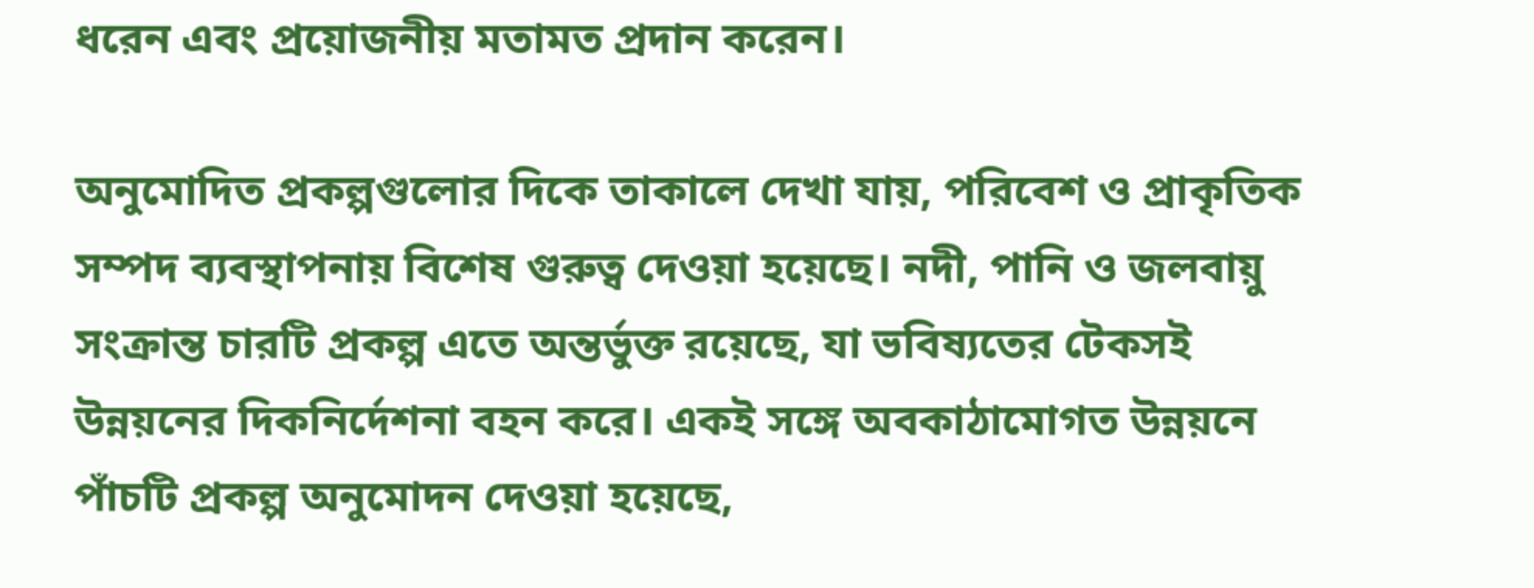ধরেন এবং প্রয়োজনীয় মতামত প্রদান করেন।

অনুমোদিত প্রকল্পগুলোর দিকে তাকালে দেখা যায়, পরিবেশ ও প্রাকৃতিক সম্পদ ব্যবস্থাপনায় বিশেষ গুরুত্ব দেওয়া হয়েছে। নদী, পানি ও জলবায়ু সংক্রান্ত চারটি প্রকল্প এতে অন্তর্ভুক্ত রয়েছে, যা ভবিষ্যতের টেকসই উন্নয়নের দিকনির্দেশনা বহন করে। একই সঙ্গে অবকাঠামোগত উন্নয়নে পাঁচটি প্রকল্প অনুমোদন দেওয়া হয়েছে,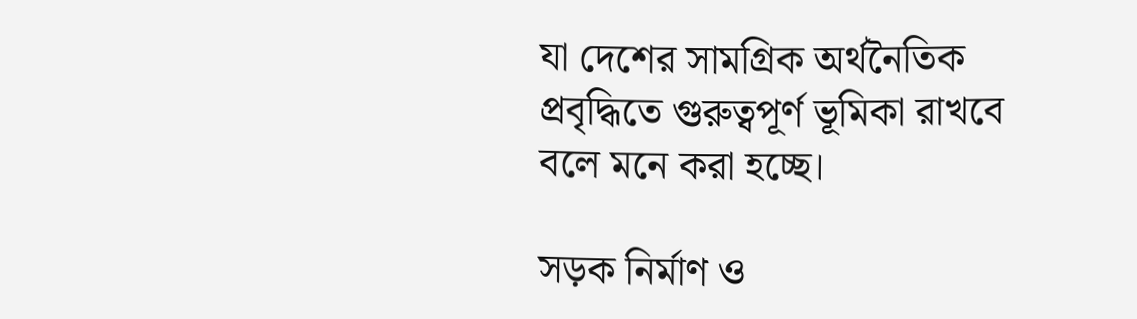যা দেশের সামগ্রিক অর্থনৈতিক প্রবৃদ্ধিতে গুরুত্বপূর্ণ ভূমিকা রাখবে বলে মনে করা হচ্ছে।

সড়ক নির্মাণ ও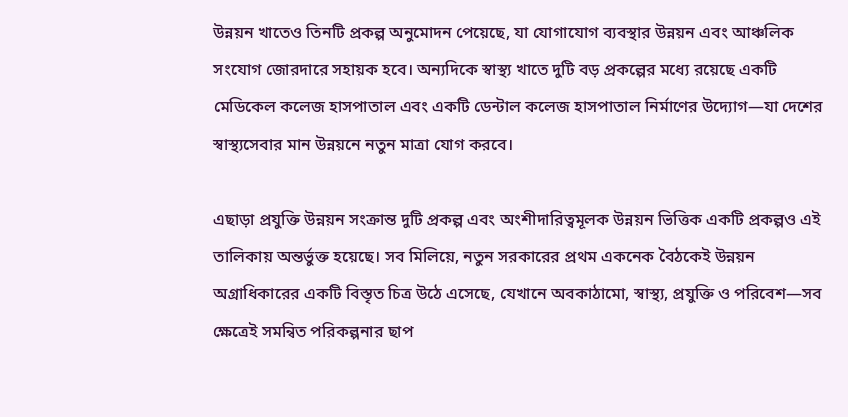উন্নয়ন খাতেও তিনটি প্রকল্প অনুমোদন পেয়েছে, যা যোগাযোগ ব্যবস্থার উন্নয়ন এবং আঞ্চলিক সংযোগ জোরদারে সহায়ক হবে। অন্যদিকে স্বাস্থ্য খাতে দুটি বড় প্রকল্পের মধ্যে রয়েছে একটি মেডিকেল কলেজ হাসপাতাল এবং একটি ডেন্টাল কলেজ হাসপাতাল নির্মাণের উদ্যোগ—যা দেশের স্বাস্থ্যসেবার মান উন্নয়নে নতুন মাত্রা যোগ করবে।

এছাড়া প্রযুক্তি উন্নয়ন সংক্রান্ত দুটি প্রকল্প এবং অংশীদারিত্বমূলক উন্নয়ন ভিত্তিক একটি প্রকল্পও এই তালিকায় অন্তর্ভুক্ত হয়েছে। সব মিলিয়ে, নতুন সরকারের প্রথম একনেক বৈঠকেই উন্নয়ন অগ্রাধিকারের একটি বিস্তৃত চিত্র উঠে এসেছে, যেখানে অবকাঠামো, স্বাস্থ্য, প্রযুক্তি ও পরিবেশ—সব ক্ষেত্রেই সমন্বিত পরিকল্পনার ছাপ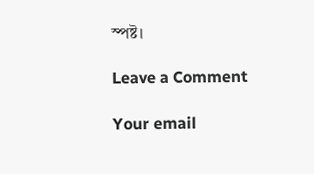স্পষ্ট।

Leave a Comment

Your email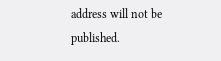address will not be published.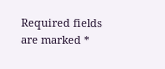Required fields are marked *